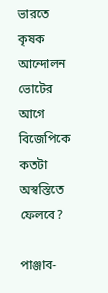ভারতে কৃষক আন্দোলন ভোটের আগে বিজেপিকে কতটা অস্বস্তিতে ফেলবে?

পাঞ্জাব-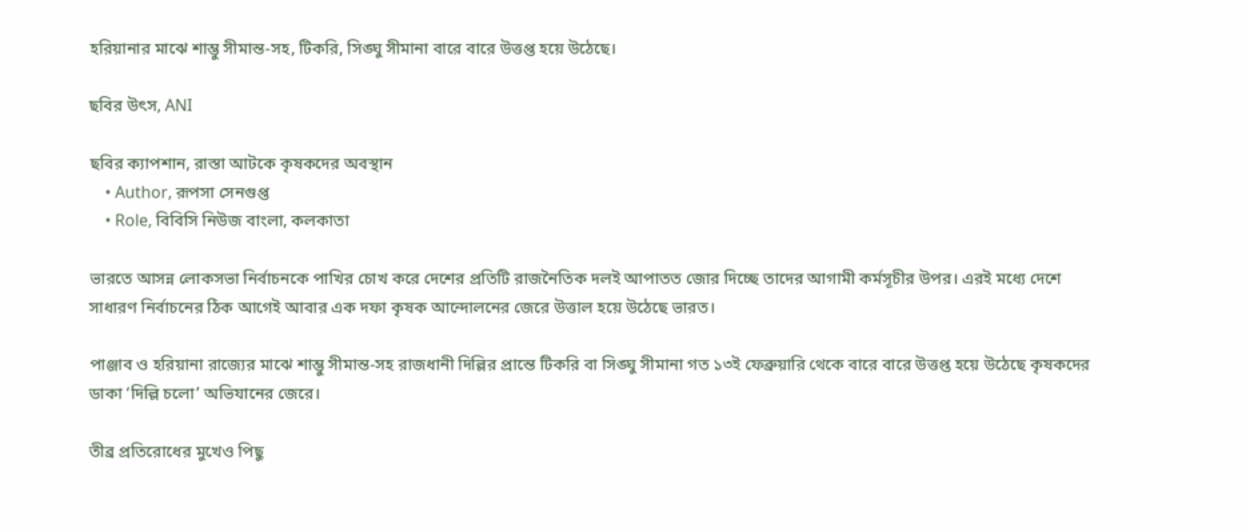হরিয়ানার মাঝে শাম্ভু সীমান্ত-সহ, টিকরি, সিঙ্ঘু সীমানা বারে বারে উত্তপ্ত হয়ে উঠেছে।

ছবির উৎস, ANI

ছবির ক্যাপশান, রাস্তা আটকে কৃষকদের অবস্থান
    • Author, রূপসা সেনগুপ্ত
    • Role, বিবিসি নিউজ বাংলা, কলকাতা

ভারতে আসন্ন লোকসভা নির্বাচনকে পাখির চোখ করে দেশের প্রতিটি রাজনৈতিক দলই আপাতত জোর দিচ্ছে তাদের আগামী কর্মসূচীর উপর। এরই মধ্যে দেশে সাধারণ নির্বাচনের ঠিক আগেই আবার এক দফা কৃষক আন্দোলনের জেরে উত্তাল হয়ে উঠেছে ভারত।

পাঞ্জাব ও হরিয়ানা রাজ্যের মাঝে শাম্ভু সীমান্ত-সহ রাজধানী দিল্লির প্রান্তে টিকরি বা সিঙ্ঘু সীমানা গত ১৩ই ফেব্রুয়ারি থেকে বারে বারে উত্তপ্ত হয়ে উঠেছে কৃষকদের ডাকা ‘দিল্লি চলো’ অভিযানের জেরে।

তীব্র প্রতিরোধের মুখেও পিছু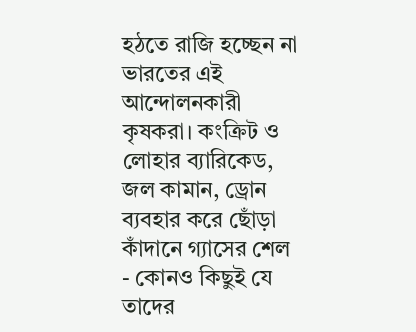হঠতে রাজি হচ্ছেন না ভারতের এই আন্দোলনকারী কৃষকরা। কংক্রিট ও লোহার ব্যারিকেড, জল কামান, ড্রোন ব্যবহার করে ছোঁড়া কাঁদানে গ্যাসের শেল - কোনও কিছুই যে তাদের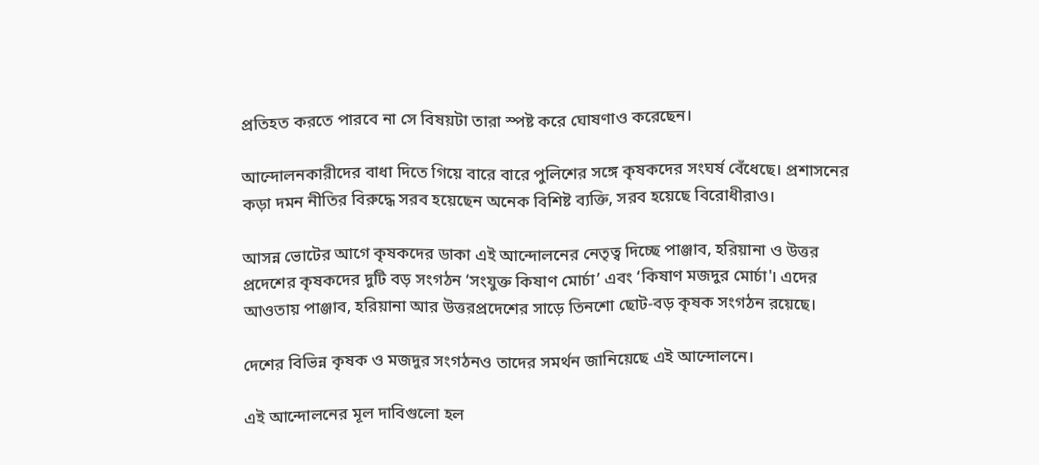প্রতিহত করতে পারবে না সে বিষয়টা তারা স্পষ্ট করে ঘোষণাও করেছেন।

আন্দোলনকারীদের বাধা দিতে গিয়ে বারে বারে পুলিশের সঙ্গে কৃষকদের সংঘর্ষ বেঁধেছে। প্রশাসনের কড়া দমন নীতির বিরুদ্ধে সরব হয়েছেন অনেক বিশিষ্ট ব্যক্তি, সরব হয়েছে বিরোধীরাও।

আসন্ন ভোটের আগে কৃষকদের ডাকা এই আন্দোলনের নেতৃত্ব দিচ্ছে পাঞ্জাব, হরিয়ানা ও উত্তর প্রদেশের কৃষকদের দুটি বড় সংগঠন ‘সংযুক্ত কিষাণ মোর্চা’ এবং ‘কিষাণ মজদুর মোর্চা'। এদের আওতায় পাঞ্জাব, হরিয়ানা আর উত্তরপ্রদেশের সাড়ে তিনশো ছোট-বড় কৃষক সংগঠন রয়েছে।

দেশের বিভিন্ন কৃষক ও মজদুর সংগঠনও তাদের সমর্থন জানিয়েছে এই আন্দোলনে।

এই আন্দোলনের মূল দাবিগুলো হল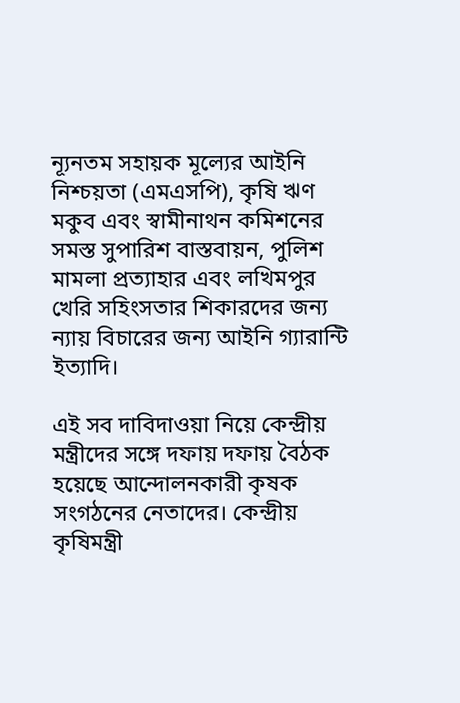ন্যূনতম সহায়ক মূল্যের আইনি নিশ্চয়তা (এমএসপি), কৃষি ঋণ মকুব এবং স্বামীনাথন কমিশনের সমস্ত সুপারিশ বাস্তবায়ন, পুলিশ মামলা প্রত্যাহার এবং লখিমপুর খেরি সহিংসতার শিকারদের জন্য ন্যায় বিচারের জন্য আইনি গ্যারান্টি ইত্যাদি।

এই সব দাবিদাওয়া নিয়ে কেন্দ্রীয় মন্ত্রীদের সঙ্গে দফায় দফায় বৈঠক হয়েছে আন্দোলনকারী কৃষক সংগঠনের নেতাদের। কেন্দ্রীয় কৃষিমন্ত্রী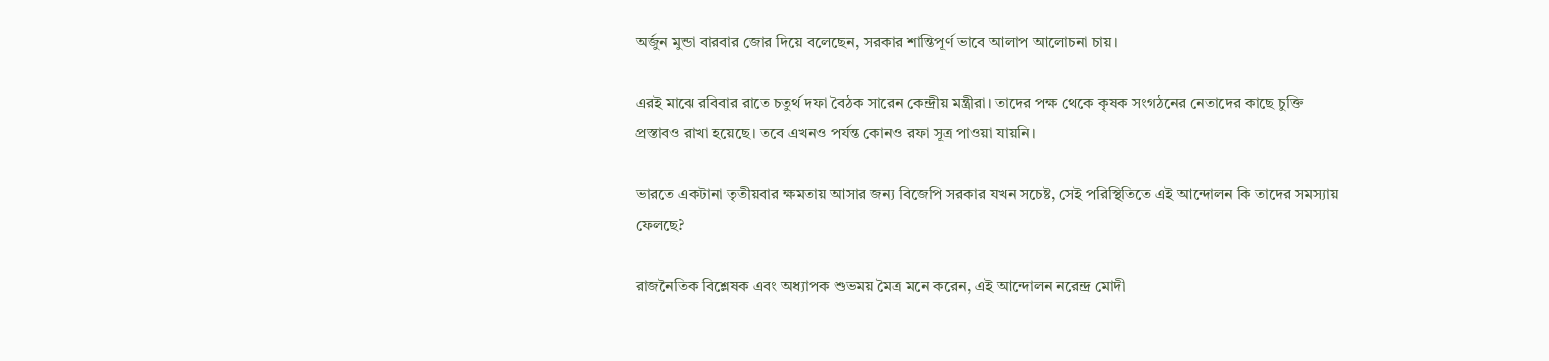অর্জুন মুন্ডা বারবার জোর দিয়ে বলেছেন, সরকার শান্তিপূর্ণ ভাবে আলাপ আলোচনা চায়।

এরই মাঝে রবিবার রাতে চতুর্থ দফা বৈঠক সারেন কেন্দ্রীয় মন্ত্রীরা। তাদের পক্ষ থেকে কৃষক সংগঠনের নেতাদের কাছে চুক্তি প্রস্তাবও রাখা হয়েছে। তবে এখনও পর্যন্ত কোনও রফা সূত্র পাওয়া যায়নি।

ভারতে একটানা তৃতীয়বার ক্ষমতায় আসার জন্য বিজেপি সরকার যখন সচেষ্ট, সেই পরিস্থিতিতে এই আন্দোলন কি তাদের সমস্যায় ফেলছে?

রাজনৈতিক বিশ্লেষক এবং অধ্যাপক শুভময় মৈত্র মনে করেন, এই আন্দোলন নরেন্দ্র মোদী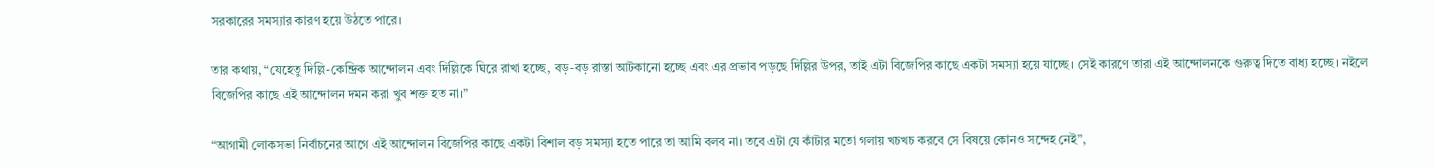সরকারের সমস্যার কারণ হয়ে উঠতে পারে।

তার কথায়, “যেহেতু দিল্লি-কেন্দ্রিক আন্দোলন এবং দিল্লিকে ঘিরে রাখা হচ্ছে, বড়-বড় রাস্তা আটকানো হচ্ছে এবং এর প্রভাব পড়ছে দিল্লির উপর, তাই এটা বিজেপির কাছে একটা সমস্যা হয়ে যাচ্ছে। সেই কারণে তারা এই আন্দোলনকে গুরুত্ব দিতে বাধ্য হচ্ছে। নইলে বিজেপির কাছে এই আন্দোলন দমন করা খুব শক্ত হত না।”

“আগামী লোকসভা নির্বাচনের আগে এই আন্দোলন বিজেপির কাছে একটা বিশাল বড় সমস্যা হতে পারে তা আমি বলব না। তবে এটা যে কাঁটার মতো গলায় খচখচ করবে সে বিষয়ে কোনও সন্দেহ নেই”,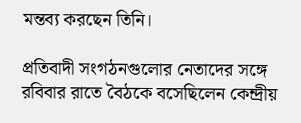মন্তব্য করছেন তিনি।

প্রতিবাদী সংগঠনগুলোর নেতাদের সঙ্গে রবিবার রাতে বৈঠকে বসেছিলেন কেন্দ্রীয়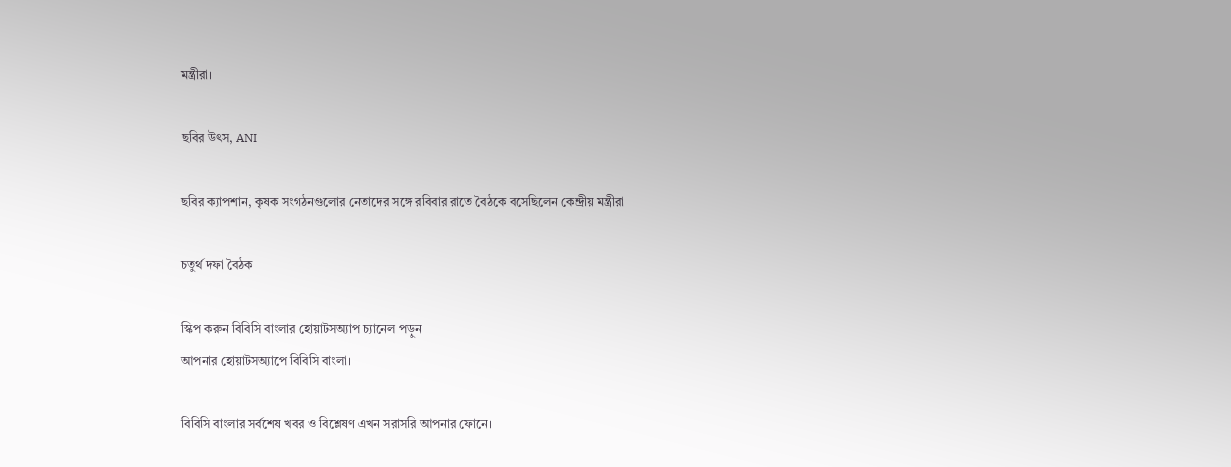মন্ত্রীরা।

ছবির উৎস, ANI

ছবির ক্যাপশান, কৃষক সংগঠনগুলোর নেতাদের সঙ্গে রবিবার রাতে বৈঠকে বসেছিলেন কেন্দ্রীয় মন্ত্রীরা

চতুর্থ দফা বৈঠক

স্কিপ করুন বিবিসি বাংলার হোয়াটসঅ্যাপ চ্যানেল পড়ুন
আপনার হোয়াটসঅ্যাপে বিবিসি বাংলা।

বিবিসি বাংলার সর্বশেষ খবর ও বিশ্লেষণ এখন সরাসরি আপনার ফোনে।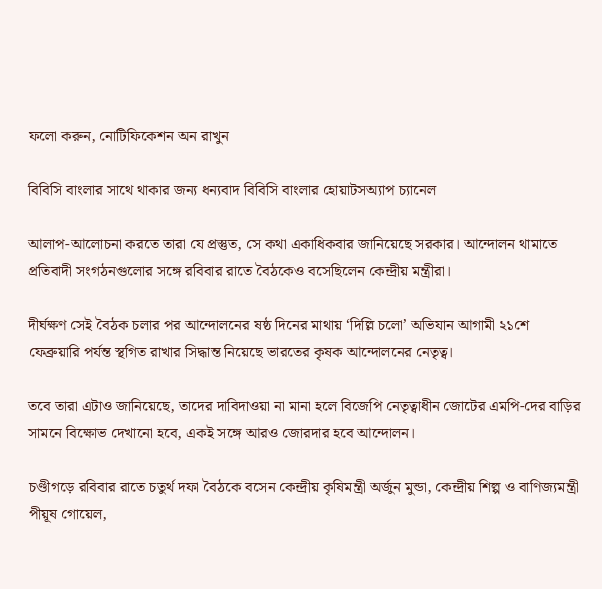ফলো করুন, নোটিফিকেশন অন রাখুন

বিবিসি বাংলার সাথে থাকার জন্য ধন্যবাদ বিবিসি বাংলার হোয়াটসঅ্যাপ চ্যানেল

আলাপ-আলোচনা করতে তারা যে প্রস্তুত, সে কথা একাধিকবার জানিয়েছে সরকার। আন্দোলন থামাতে প্রতিবাদী সংগঠনগুলোর সঙ্গে রবিবার রাতে বৈঠকেও বসেছিলেন কেন্দ্রীয় মন্ত্রীরা।

দীর্ঘক্ষণ সেই বৈঠক চলার পর আন্দোলনের ষষ্ঠ দিনের মাথায় ‘দিল্লি চলো’ অভিযান আগামী ২১শে ফেব্রুয়ারি পর্যন্ত স্থগিত রাখার সিদ্ধান্ত নিয়েছে ভারতের কৃষক আন্দোলনের নেতৃত্ব।

তবে তারা এটাও জানিয়েছে, তাদের দাবিদাওয়া না মানা হলে বিজেপি নেতৃত্বাধীন জোটের এমপি-দের বাড়ির সামনে বিক্ষোভ দেখানো হবে, একই সঙ্গে আরও জোরদার হবে আন্দোলন।

চণ্ডীগড়ে রবিবার রাতে চতুর্থ দফা বৈঠকে বসেন কেন্দ্রীয় কৃষিমন্ত্রী অর্জুন মুন্ডা, কেন্দ্রীয় শিল্প ও বাণিজ্যমন্ত্রী পীয়ূষ গোয়েল,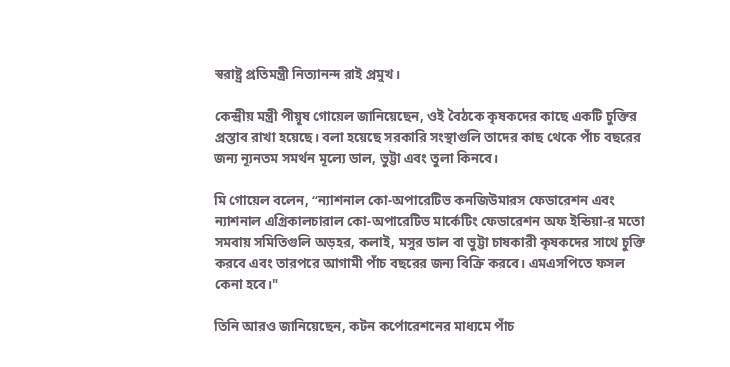স্বরাষ্ট্র প্রতিমন্ত্রী নিত্যানন্দ রাই প্রমুখ।

কেন্দ্রীয় মন্ত্রী পীয়ূষ গোয়েল জানিয়েছেন, ওই বৈঠকে কৃষকদের কাছে একটি চুক্তির প্রস্তাব রাখা হয়েছে। বলা হয়েছে সরকারি সংস্থাগুলি তাদের কাছ থেকে পাঁচ বছরের জন্য ন্যূনতম সমর্থন মূল্যে ডাল, ভুট্টা এবং তুলা কিনবে।

মি গোয়েল বলেন, “ন্যাশনাল কো-অপারেটিভ কনজিউমারস ফেডারেশন এবং ন্যাশনাল এগ্রিকালচারাল কো-অপারেটিভ মার্কেটিং ফেডারেশন অফ ইন্ডিয়া-র মতো সমবায় সমিতিগুলি অড়হর, কলাই, মসুর ডাল বা ভুট্টা চাষকারী কৃষকদের সাথে চুক্তি করবে এবং তারপরে আগামী পাঁচ বছরের জন্য বিক্রি করবে। এমএসপিতে ফসল কেনা হবে।"

তিনি আরও জানিয়েছেন, কটন কর্পোরেশনের মাধ্যমে পাঁচ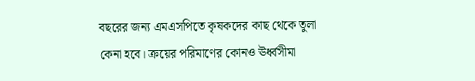বছরের জন্য এমএসপিতে কৃষকদের কাছ থেকে তুলা কেনা হবে। ক্রয়ের পরিমাণের কোনও ঊর্ধ্বসীমা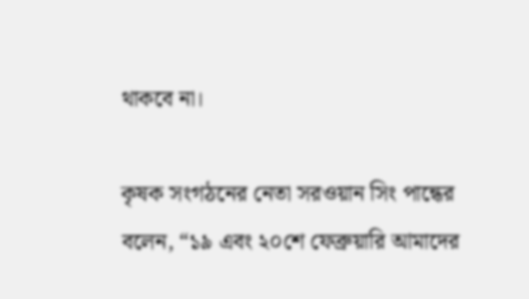থাকবে না।

কৃষক সংগঠনের নেতা সরওয়ান সিং পান্ধের বলেন, “১৯ এবং ২০শে ফেব্রুয়ারি আমাদের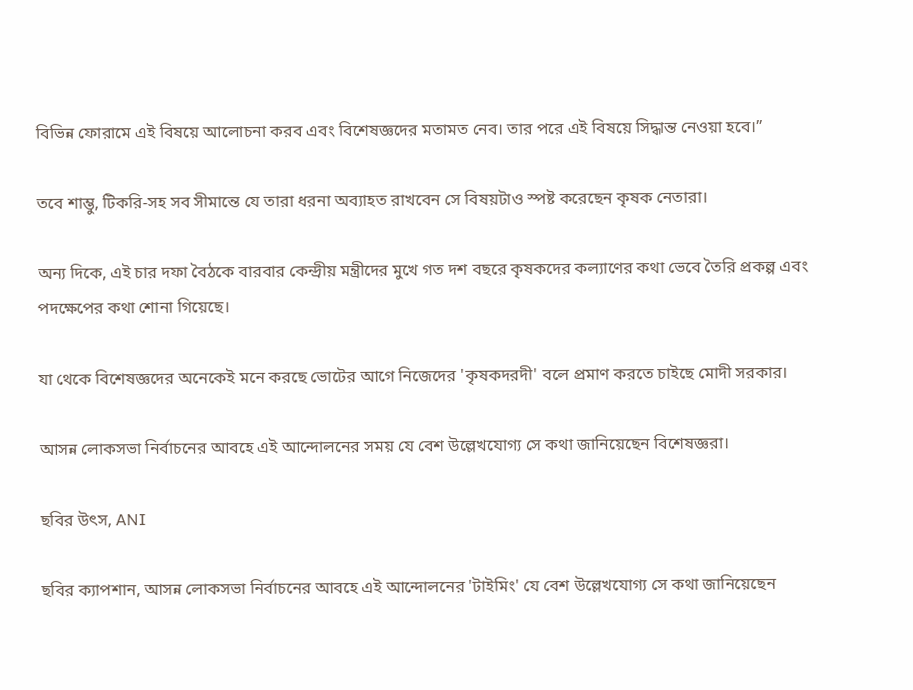বিভিন্ন ফোরামে এই বিষয়ে আলোচনা করব এবং বিশেষজ্ঞদের মতামত নেব। তার পরে এই বিষয়ে সিদ্ধান্ত নেওয়া হবে।”

তবে শাম্ভু, টিকরি-সহ সব সীমান্তে যে তারা ধরনা অব্যাহত রাখবেন সে বিষয়টাও স্পষ্ট করেছেন কৃষক নেতারা।

অন্য দিকে, এই চার দফা বৈঠকে বারবার কেন্দ্রীয় মন্ত্রীদের মুখে গত দশ বছরে কৃষকদের কল্যাণের কথা ভেবে তৈরি প্রকল্প এবং পদক্ষেপের কথা শোনা গিয়েছে।

যা থেকে বিশেষজ্ঞদের অনেকেই মনে করছে ভোটের আগে নিজেদের 'কৃষকদরদী' বলে প্রমাণ করতে চাইছে মোদী সরকার।

আসন্ন লোকসভা নির্বাচনের আবহে এই আন্দোলনের সময় যে বেশ উল্লেখযোগ্য সে কথা জানিয়েছেন বিশেষজ্ঞরা।

ছবির উৎস, ANI

ছবির ক্যাপশান, আসন্ন লোকসভা নির্বাচনের আবহে এই আন্দোলনের 'টাইমিং' যে বেশ উল্লেখযোগ্য সে কথা জানিয়েছেন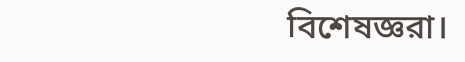বিশেষজ্ঞরা।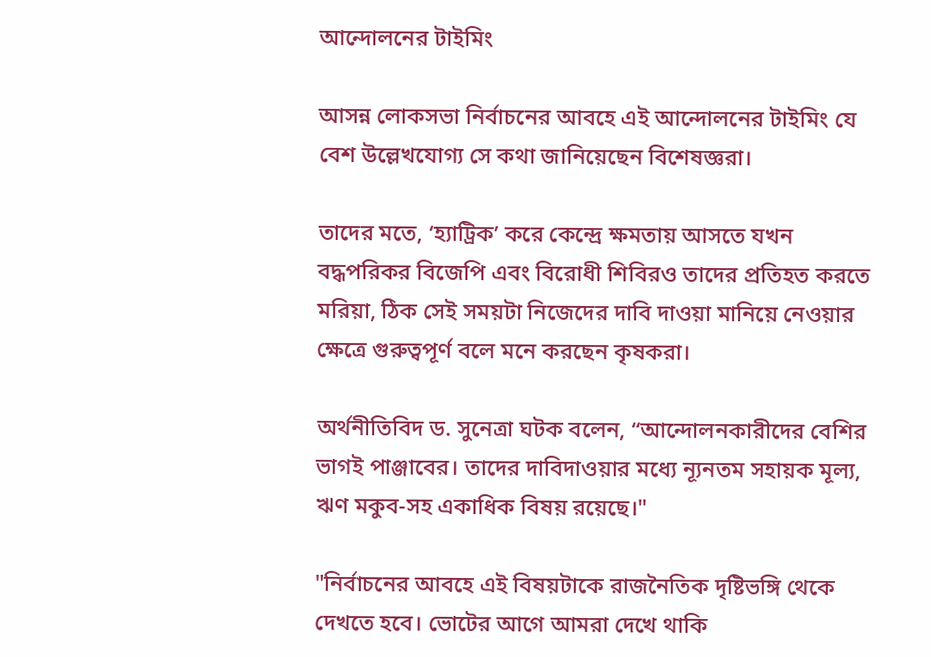আন্দোলনের টাইমিং

আসন্ন লোকসভা নির্বাচনের আবহে এই আন্দোলনের টাইমিং যে বেশ উল্লেখযোগ্য সে কথা জানিয়েছেন বিশেষজ্ঞরা।

তাদের মতে, ‘হ্যাট্রিক’ করে কেন্দ্রে ক্ষমতায় আসতে যখন বদ্ধপরিকর বিজেপি এবং বিরোধী শিবিরও তাদের প্রতিহত করতে মরিয়া, ঠিক সেই সময়টা নিজেদের দাবি দাওয়া মানিয়ে নেওয়ার ক্ষেত্রে গুরুত্বপূর্ণ বলে মনে করছেন কৃষকরা।

অর্থনীতিবিদ ড. সুনেত্রা ঘটক বলেন, “আন্দোলনকারীদের বেশির ভাগই পাঞ্জাবের। তাদের দাবিদাওয়ার মধ্যে ন্যূনতম সহায়ক মূল্য, ঋণ মকুব-সহ একাধিক বিষয় রয়েছে।"

"নির্বাচনের আবহে এই বিষয়টাকে রাজনৈতিক দৃষ্টিভঙ্গি থেকে দেখতে হবে। ভোটের আগে আমরা দেখে থাকি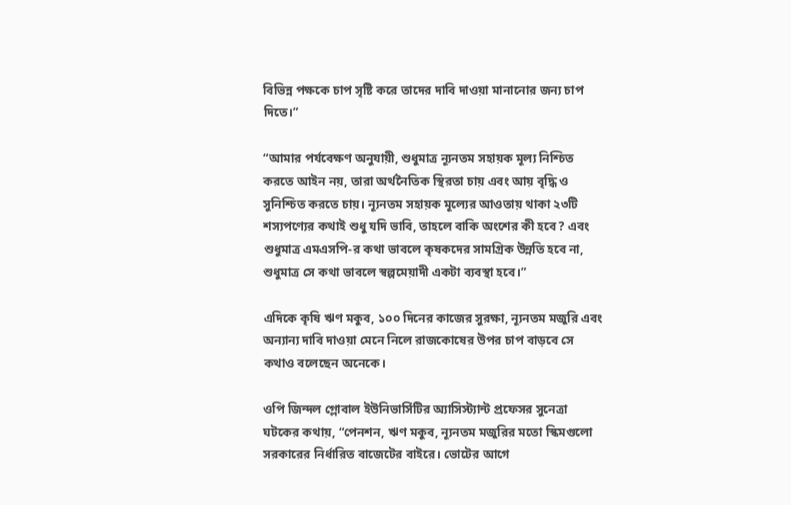বিভিন্ন পক্ষকে চাপ সৃষ্টি করে তাদের দাবি দাওয়া মানানোর জন্য চাপ দিতে।”

“আমার পর্যবেক্ষণ অনুযায়ী, শুধুমাত্র ন্যূনতম সহায়ক মূল্য নিশ্চিত করতে আইন নয়, তারা অর্থনৈতিক স্থিরতা চায় এবং আয় বৃদ্ধি ও সুনিশ্চিত করতে চায়। ন্যূনতম সহায়ক মূল্যের আওতায় থাকা ২৩টি শস্যপণ্যের কথাই শুধু যদি ভাবি, তাহলে বাকি অংশের কী হবে? এবং শুধুমাত্র এমএসপি-র কথা ভাবলে কৃষকদের সামগ্রিক উন্নতি হবে না, শুধুমাত্র সে কথা ভাবলে স্বল্পমেয়াদী একটা ব্যবস্থা হবে।”

এদিকে কৃষি ঋণ মকুব, ১০০ দিনের কাজের সুরক্ষা, ন্যূনতম মজুরি এবং অন্যান্য দাবি দাওয়া মেনে নিলে রাজকোষের উপর চাপ বাড়বে সে কথাও বলেছেন অনেকে।

ওপি জিন্দল গ্লোবাল ইউনিভার্সিটির অ্যাসিস্ট্যান্ট প্রফেসর সুনেত্রা ঘটকের কথায়, “পেনশন, ঋণ মকুব, ন্যূনতম মজুরির মতো স্কিমগুলো সরকারের নির্ধারিত বাজেটের বাইরে। ভোটের আগে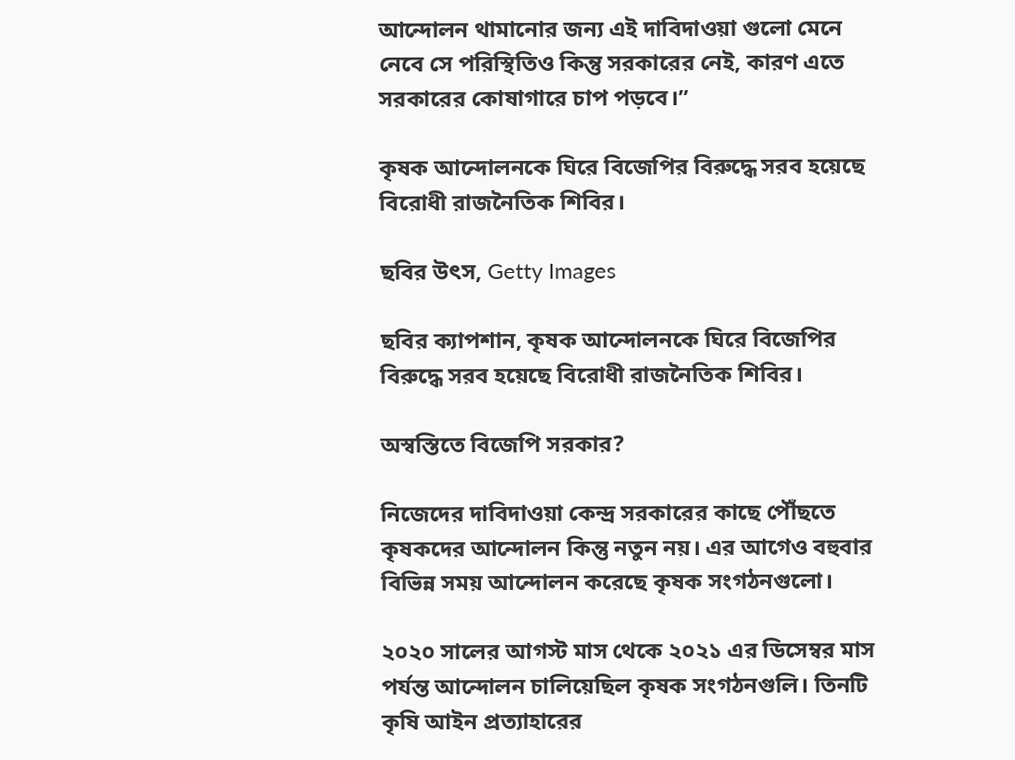আন্দোলন থামানোর জন্য এই দাবিদাওয়া গুলো মেনে নেবে সে পরিস্থিতিও কিন্তু সরকারের নেই, কারণ এতে সরকারের কোষাগারে চাপ পড়বে।”

কৃষক আন্দোলনকে ঘিরে বিজেপির বিরুদ্ধে সরব হয়েছে বিরোধী রাজনৈতিক শিবির।

ছবির উৎস, Getty Images

ছবির ক্যাপশান, কৃষক আন্দোলনকে ঘিরে বিজেপির বিরুদ্ধে সরব হয়েছে বিরোধী রাজনৈতিক শিবির।

অস্বস্তিতে বিজেপি সরকার?

নিজেদের দাবিদাওয়া কেন্দ্র সরকারের কাছে পৌঁছতে কৃষকদের আন্দোলন কিন্তু নতুন নয়। এর আগেও বহুবার বিভিন্ন সময় আন্দোলন করেছে কৃষক সংগঠনগুলো।

২০২০ সালের আগস্ট মাস থেকে ২০২১ এর ডিসেম্বর মাস পর্যন্ত আন্দোলন চালিয়েছিল কৃষক সংগঠনগুলি। তিনটি কৃষি আইন প্রত্যাহারের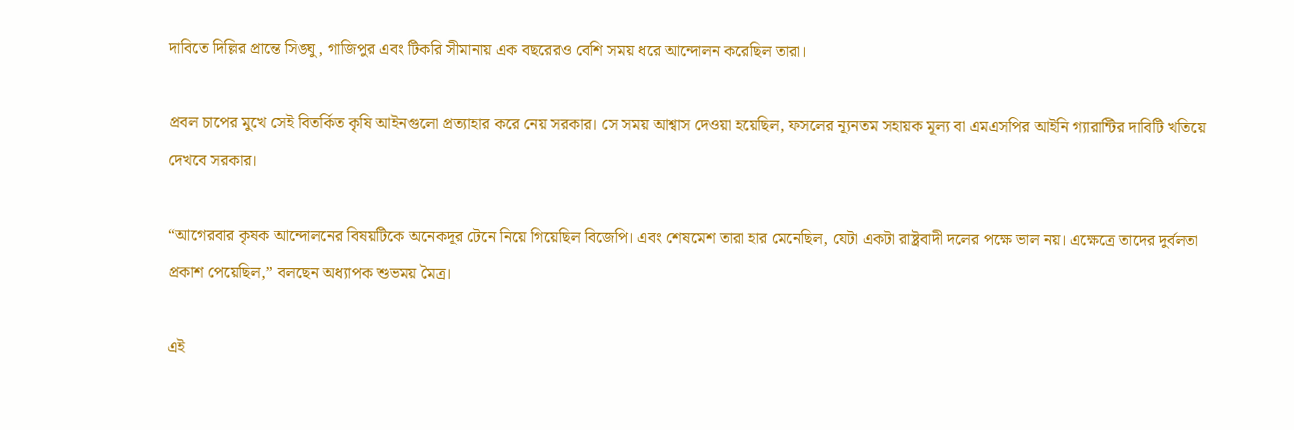দাবিতে দিল্লির প্রান্তে সিঙ্ঘু, গাজিপুর এবং টিকরি সীমানায় এক বছরেরও বেশি সময় ধরে আন্দোলন করেছিল তারা।

প্রবল চাপের মুখে সেই বিতর্কিত কৃষি আইনগুলো প্রত্যাহার করে নেয় সরকার। সে সময় আশ্বাস দেওয়া হয়েছিল, ফসলের ন্যূনতম সহায়ক মূল্য বা এমএসপির আইনি গ্যারান্টির দাবিটি খতিয়ে দেখবে সরকার।

“আগেরবার কৃষক আন্দোলনের বিষয়টিকে অনেকদূর টেনে নিয়ে গিয়েছিল বিজেপি। এবং শেষমেশ তারা হার মেনেছিল, যেটা একটা রাষ্ট্রবাদী দলের পক্ষে ভাল নয়। এক্ষেত্রে তাদের দুর্বলতা প্রকাশ পেয়েছিল,” বলছেন অধ্যাপক শুভময় মৈত্র।

এই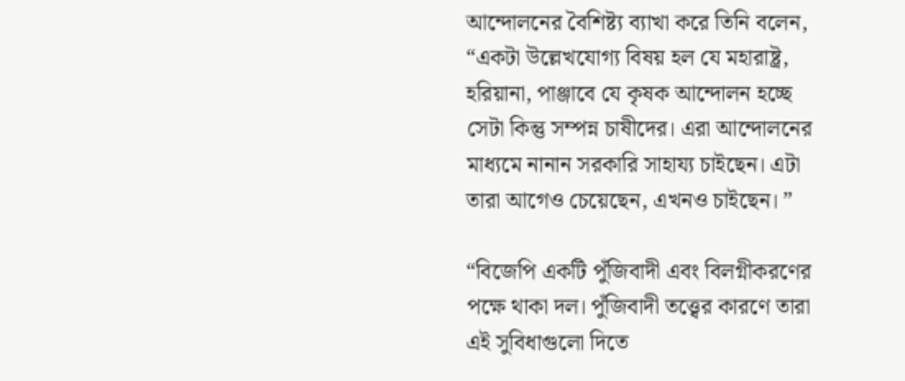আন্দোলনের বৈশিষ্ট্য ব্যাখা করে তিনি বলেন, “একটা উল্লেখযোগ্য বিষয় হল যে মহারাষ্ট্র, হরিয়ানা, পাঞ্জাবে যে কৃষক আন্দোলন হচ্ছে সেটা কিন্তু সম্পন্ন চাষীদের। এরা আন্দোলনের মাধ্যমে নানান সরকারি সাহায্য চাইছেন। এটা তারা আগেও চেয়েছেন, এখনও চাইছেন। ”

“বিজেপি একটি পুঁজিবাদী এবং বিলগ্নীকরণের পক্ষে থাকা দল। পুঁজিবাদী তত্ত্বের কারণে তারা এই সুবিধাগুলো দিতে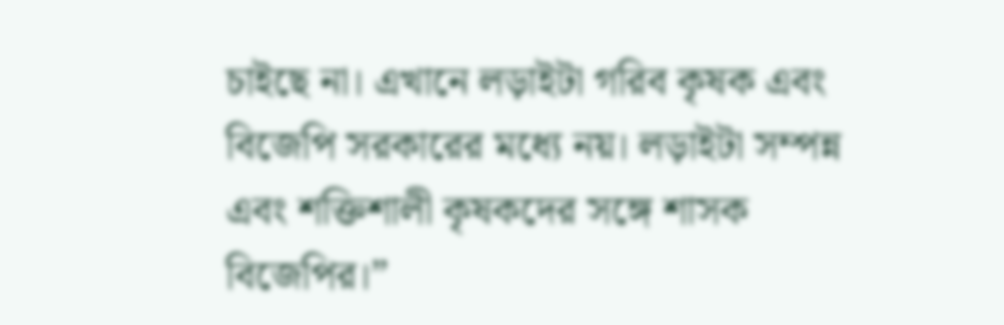চাইছে না। এখানে লড়াইটা গরিব কৃষক এবং বিজেপি সরকারের মধ্যে নয়। লড়াইটা সম্পন্ন এবং শক্তিশালী কৃষকদের সঙ্গে শাসক বিজেপির।”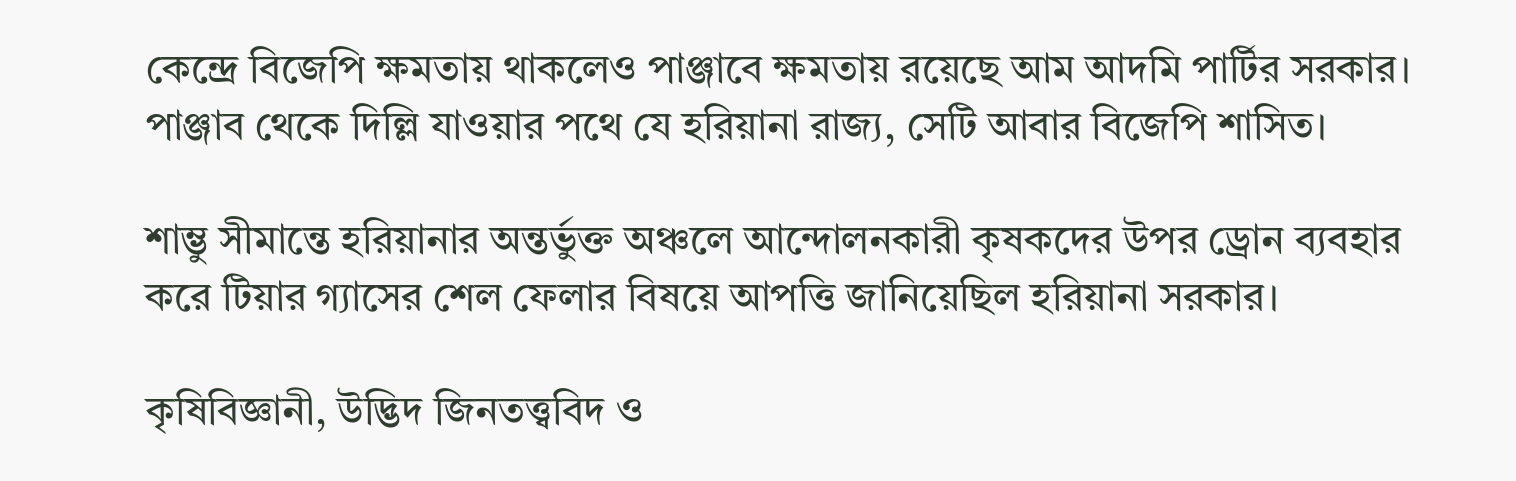কেন্দ্রে বিজেপি ক্ষমতায় থাকলেও পাঞ্জাবে ক্ষমতায় রয়েছে আম আদমি পার্টির সরকার। পাঞ্জাব থেকে দিল্লি যাওয়ার পথে যে হরিয়ানা রাজ্য, সেটি আবার বিজেপি শাসিত।

শাম্ভু সীমান্তে হরিয়ানার অন্তর্ভুক্ত অঞ্চলে আন্দোলনকারী কৃষকদের উপর ড্রোন ব্যবহার করে টিয়ার গ্যাসের শেল ফেলার বিষয়ে আপত্তি জানিয়েছিল হরিয়ানা সরকার।

কৃষিবিজ্ঞানী, উদ্ভিদ জিনতত্ত্ববিদ ও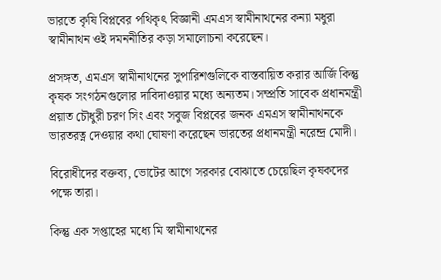ভারতে কৃষি বিপ্লবের পথিকৃৎ বিজ্ঞানী এমএস স্বামীনাথনের কন্যা মধুরা স্বামীনাথন ওই দমননীতির কড়া সমালোচনা করেছেন।

প্রসঙ্গত, এমএস স্বামীনাথনের সুপারিশগুলিকে বাস্তবায়িত করার আর্জি কিন্তু কৃষক সংগঠনগুলোর দাবিদাওয়ার মধ্যে অন্যতম। সম্প্রতি সাবেক প্রধানমন্ত্রী প্রয়াত চৌধুরী চরণ সিং এবং সবুজ বিপ্লবের জনক এমএস স্বামীনাথনকে ভারতরত্ন দেওয়ার কথা ঘোষণা করেছেন ভারতের প্রধানমন্ত্রী নরেন্দ্র মোদী।

বিরোধীদের বক্তব্য, ভোটের আগে সরকার বোঝাতে চেয়েছিল কৃষকদের পক্ষে তারা।

কিন্তু এক সপ্তাহের মধ্যে মি স্বামীনাথনের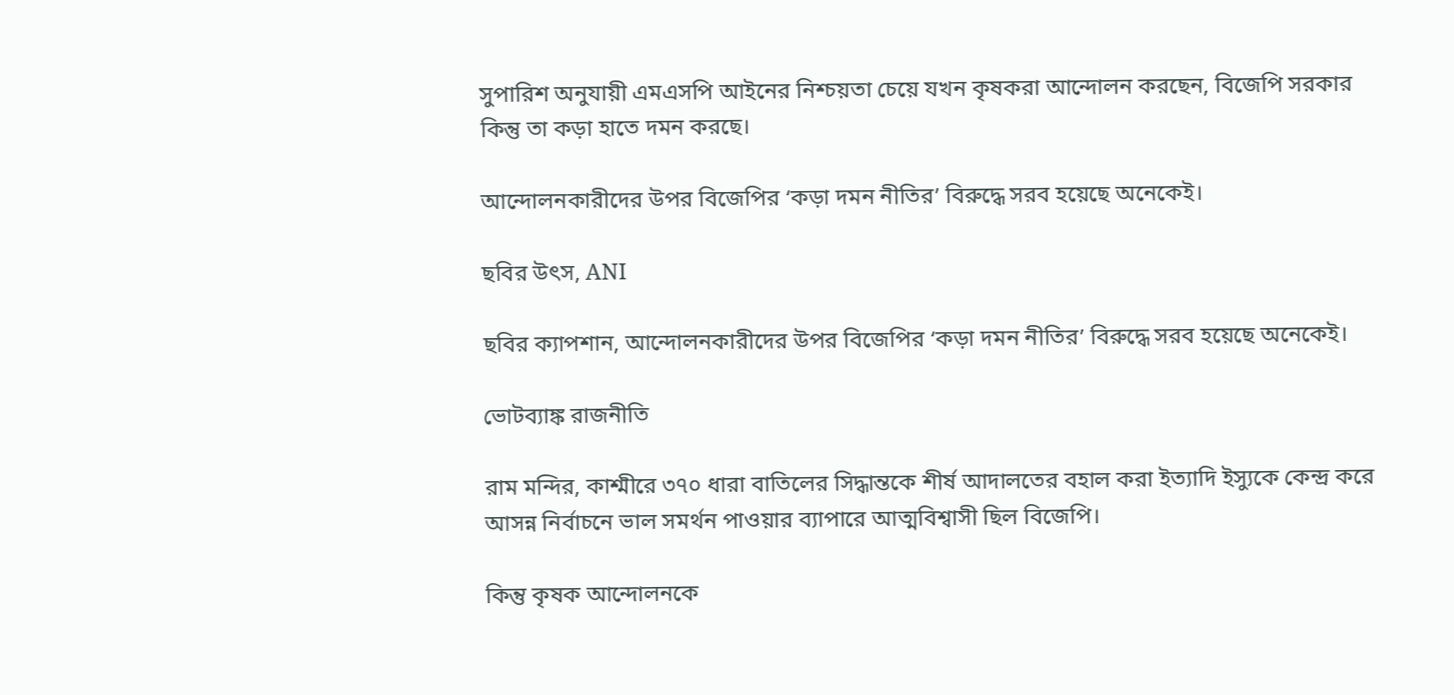সুপারিশ অনুযায়ী এমএসপি আইনের নিশ্চয়তা চেয়ে যখন কৃষকরা আন্দোলন করছেন, বিজেপি সরকার কিন্তু তা কড়া হাতে দমন করছে।

আন্দোলনকারীদের উপর বিজেপির ‘কড়া দমন নীতির’ বিরুদ্ধে সরব হয়েছে অনেকেই।

ছবির উৎস, ANI

ছবির ক্যাপশান, আন্দোলনকারীদের উপর বিজেপির ‘কড়া দমন নীতির’ বিরুদ্ধে সরব হয়েছে অনেকেই।

ভোটব্যাঙ্ক রাজনীতি

রাম মন্দির, কাশ্মীরে ৩৭০ ধারা বাতিলের সিদ্ধান্তকে শীর্ষ আদালতের বহাল করা ইত্যাদি ইস্যুকে কেন্দ্র করে আসন্ন নির্বাচনে ভাল সমর্থন পাওয়ার ব্যাপারে আত্মবিশ্বাসী ছিল বিজেপি।

কিন্তু কৃষক আন্দোলনকে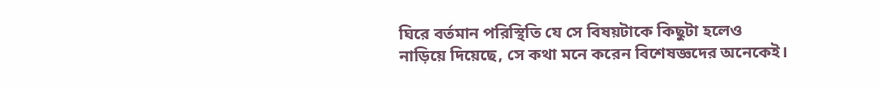ঘিরে বর্তমান পরিস্থিতি যে সে বিষয়টাকে কিছুটা হলেও নাড়িয়ে দিয়েছে, সে কথা মনে করেন বিশেষজ্ঞদের অনেকেই।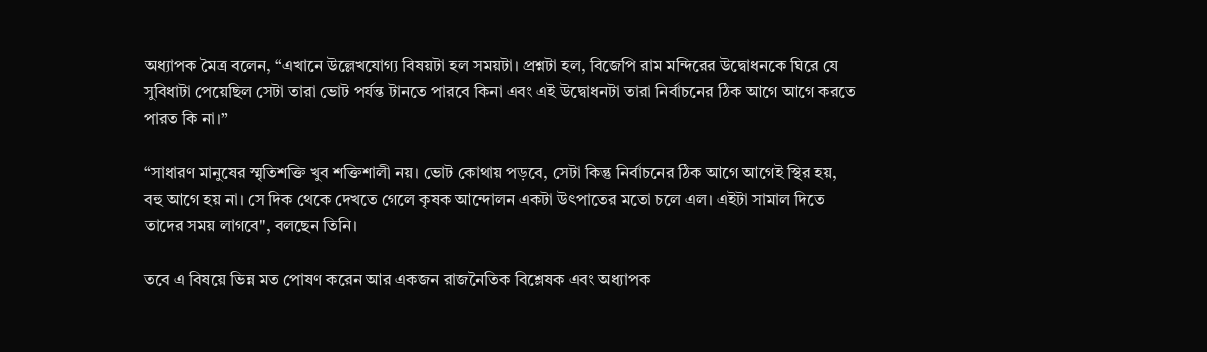অধ্যাপক মৈত্র বলেন, “এখানে উল্লেখযোগ্য বিষয়টা হল সময়টা। প্রশ্নটা হল, বিজেপি রাম মন্দিরের উদ্বোধনকে ঘিরে যে সুবিধাটা পেয়েছিল সেটা তারা ভোট পর্যন্ত টানতে পারবে কিনা এবং এই উদ্বোধনটা তারা নির্বাচনের ঠিক আগে আগে করতে পারত কি না।”

“সাধারণ মানুষের স্মৃতিশক্তি খুব শক্তিশালী নয়। ভোট কোথায় পড়বে, সেটা কিন্তু নির্বাচনের ঠিক আগে আগেই স্থির হয়, বহু আগে হয় না। সে দিক থেকে দেখতে গেলে কৃষক আন্দোলন একটা উৎপাতের মতো চলে এল। এইটা সামাল দিতে তাদের সময় লাগবে", বলছেন তিনি।

তবে এ বিষয়ে ভিন্ন মত পোষণ করেন আর একজন রাজনৈতিক বিশ্লেষক এবং অধ্যাপক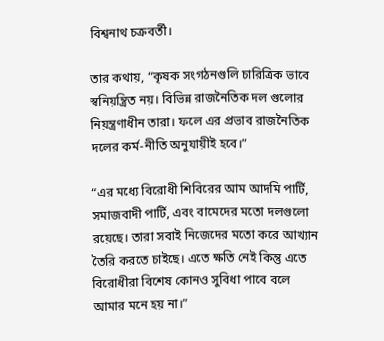বিশ্বনাথ চক্রবর্তী।

তার কথায়, “কৃষক সংগঠনগুলি চারিত্রিক ভাবে স্বনিয়ন্ত্রিত নয়। বিভিন্ন রাজনৈতিক দল গুলোর নিয়ন্ত্রণাধীন তারা। ফলে এর প্রভাব রাজনৈতিক দলের কর্ম-নীতি অনুযায়ীই হবে।”

“এর মধ্যে বিরোধী শিবিরের আম আদমি পার্টি, সমাজবাদী পার্টি, এবং বামেদের মতো দলগুলো রয়েছে। তারা সবাই নিজেদের মতো করে আখ্যান তৈরি করতে চাইছে। এতে ক্ষতি নেই কিন্তু এতে বিরোধীরা বিশেষ কোনও সুবিধা পাবে বলে আমার মনে হয় না।”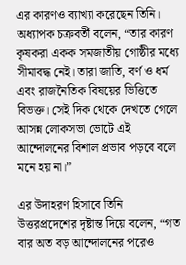এর কারণও ব্যাখ্যা করেছেন তিনি। অধ্যাপক চক্রবর্তী বলেন, “তার কারণ কৃষকরা একক সমজাতীয় গোষ্ঠীর মধ্যে সীমাবদ্ধ নেই। তারা জাতি, বর্ণ ও ধর্ম এবং রাজনৈতিক বিষয়ের ভিত্তিতে বিভক্ত। সেই দিক থেকে দেখতে গেলে আসন্ন লোকসভা ভোটে এই আন্দোলনের বিশাল প্রভাব পড়বে বলে মনে হয় না।”

এর উদাহরণ হিসাবে তিনি উত্তরপ্রদেশের দৃষ্টান্ত দিয়ে বলেন, “গত বার অত বড় আন্দোলনের পরেও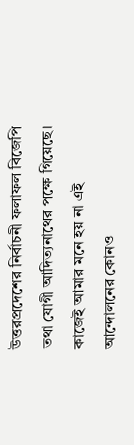উত্তরপ্রদেশের নির্বাচনী ফলাফল বিজেপি তথা যোগী আদিত্যনাথের পক্ষে গিয়েছে। কাজেই আমার মনে হয় না এই আন্দোলনের কোনও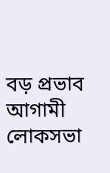বড় প্রভাব আগামী লোকসভা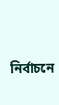নির্বাচনে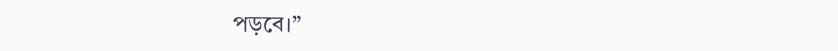পড়বে।”